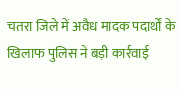चतरा जिले में अवैध मादक पदार्थों के खिलाफ पुलिस ने बड़ी कार्रवाई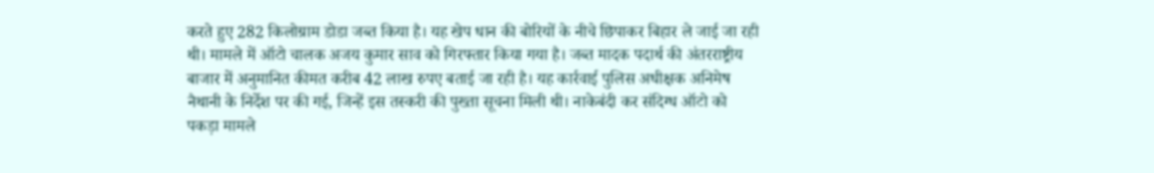करते हुए 282 किलोग्राम डोडा जब्त किया है। यह खेप धान की बोरियों के नीचे छिपाकर बिहार ले जाई जा रही थी। मामले में ऑटो चालक अजय कुमार साव को गिरफ्तार किया गया है। जब्त मादक पदार्थ की अंतरराष्ट्रीय बाजार में अनुमानित कीमत करीब 42 लाख रुपए बताई जा रही है। यह कार्रवाई पुलिस अधीक्षक अनिमेष नैथानी के निर्देश पर की गई, जिन्हें इस तस्करी की पुख्ता सूचना मिली थी। नाकेबंदी कर संदिग्ध ऑटो को पकड़ा मामले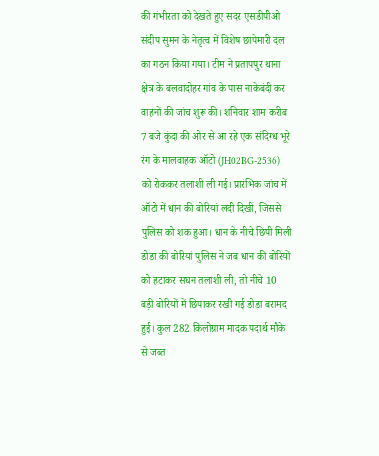की गंभीरता को देखते हुए सदर एसडीपीओ संदीप सुमन के नेतृत्व में विशेष छापेमारी दल का गठन किया गया। टीम ने प्रतापपुर थाना क्षेत्र के बलवादोहर गांव के पास नाकेबंदी कर वाहनों की जांच शुरू की। शनिवार शाम करीब 7 बजे कुंदा की ओर से आ रहे एक संदिग्ध भूरे रंग के मालवाहक ऑटो (JH02BG-2536) को रोककर तलाशी ली गई। प्रारंभिक जांच में ऑटो में धान की बोरियां लदी दिखीं, जिससे पुलिस को शक हुआ। धान के नीचे छिपी मिली डोडा की बोरियां पुलिस ने जब धान की बोरियों को हटाकर सघन तलाशी ली, तो नीचे 10 बड़ी बोरियों में छिपाकर रखी गई डोडा बरामद हुई। कुल 282 किलोग्राम मादक पदार्थ मौके से जब्त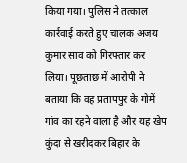किया गया। पुलिस ने तत्काल कार्रवाई करते हुए चालक अजय कुमार साव को गिरफ्तार कर लिया। पूछताछ में आरोपी ने बताया कि वह प्रतापपुर के गोमें गांव का रहने वाला है और यह खेप कुंदा से खरीदकर बिहार के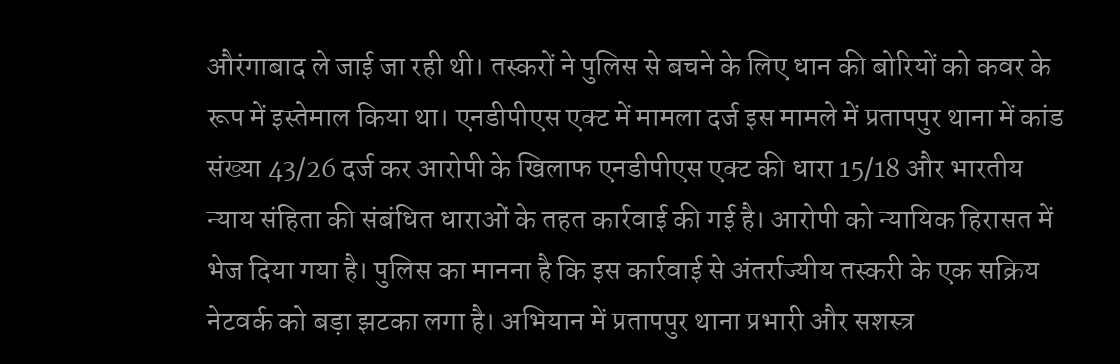औरंगाबाद ले जाई जा रही थी। तस्करों ने पुलिस से बचने के लिए धान की बोरियों को कवर के रूप में इस्तेमाल किया था। एनडीपीएस एक्ट में मामला दर्ज इस मामले में प्रतापपुर थाना में कांड संख्या 43/26 दर्ज कर आरोपी के खिलाफ एनडीपीएस एक्ट की धारा 15/18 और भारतीय न्याय संहिता की संबंधित धाराओं के तहत कार्रवाई की गई है। आरोपी को न्यायिक हिरासत में भेज दिया गया है। पुलिस का मानना है कि इस कार्रवाई से अंतर्राज्यीय तस्करी के एक सक्रिय नेटवर्क को बड़ा झटका लगा है। अभियान में प्रतापपुर थाना प्रभारी और सशस्त्र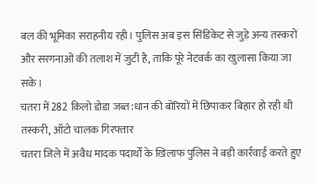बल की भूमिका सराहनीय रही। पुलिस अब इस सिंडिकेट से जुड़े अन्य तस्करों और सरगनाओं की तलाश में जुटी है, ताकि पूरे नेटवर्क का खुलासा किया जा सके।
चतरा में 282 किलो डोडा जब्त:धान की बोरियों में छिपाकर बिहार हो रही थी तस्करी, ऑटो चालक गिरफ्तार
चतरा जिले में अवैध मादक पदार्थों के खिलाफ पुलिस ने बड़ी कार्रवाई करते हुए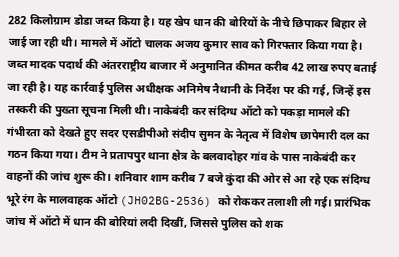282 किलोग्राम डोडा जब्त किया है। यह खेप धान की बोरियों के नीचे छिपाकर बिहार ले जाई जा रही थी। मामले में ऑटो चालक अजय कुमार साव को गिरफ्तार किया गया है। जब्त मादक पदार्थ की अंतरराष्ट्रीय बाजार में अनुमानित कीमत करीब 42 लाख रुपए बताई जा रही है। यह कार्रवाई पुलिस अधीक्षक अनिमेष नैथानी के निर्देश पर की गई, जिन्हें इस तस्करी की पुख्ता सूचना मिली थी। नाकेबंदी कर संदिग्ध ऑटो को पकड़ा मामले की गंभीरता को देखते हुए सदर एसडीपीओ संदीप सुमन के नेतृत्व में विशेष छापेमारी दल का गठन किया गया। टीम ने प्रतापपुर थाना क्षेत्र के बलवादोहर गांव के पास नाकेबंदी कर वाहनों की जांच शुरू की। शनिवार शाम करीब 7 बजे कुंदा की ओर से आ रहे एक संदिग्ध भूरे रंग के मालवाहक ऑटो (JH02BG-2536) को रोककर तलाशी ली गई। प्रारंभिक जांच में ऑटो में धान की बोरियां लदी दिखीं, जिससे पुलिस को शक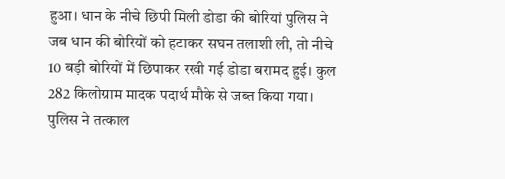हुआ। धान के नीचे छिपी मिली डोडा की बोरियां पुलिस ने जब धान की बोरियों को हटाकर सघन तलाशी ली, तो नीचे 10 बड़ी बोरियों में छिपाकर रखी गई डोडा बरामद हुई। कुल 282 किलोग्राम मादक पदार्थ मौके से जब्त किया गया। पुलिस ने तत्काल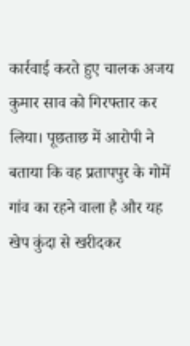कार्रवाई करते हुए चालक अजय कुमार साव को गिरफ्तार कर लिया। पूछताछ में आरोपी ने बताया कि वह प्रतापपुर के गोमें गांव का रहने वाला है और यह खेप कुंदा से खरीदकर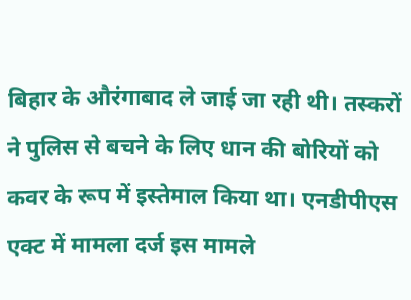बिहार के औरंगाबाद ले जाई जा रही थी। तस्करों ने पुलिस से बचने के लिए धान की बोरियों को कवर के रूप में इस्तेमाल किया था। एनडीपीएस एक्ट में मामला दर्ज इस मामले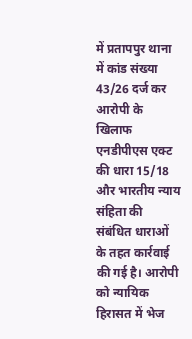में प्रतापपुर थाना में कांड संख्या 43/26 दर्ज कर आरोपी के खिलाफ एनडीपीएस एक्ट की धारा 15/18 और भारतीय न्याय संहिता की संबंधित धाराओं के तहत कार्रवाई की गई है। आरोपी को न्यायिक हिरासत में भेज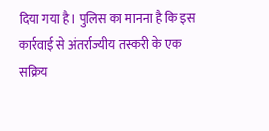दिया गया है। पुलिस का मानना है कि इस कार्रवाई से अंतर्राज्यीय तस्करी के एक सक्रिय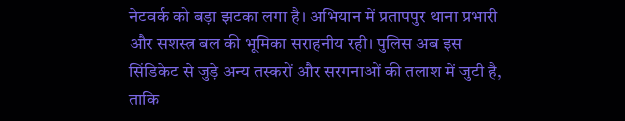नेटवर्क को बड़ा झटका लगा है। अभियान में प्रतापपुर थाना प्रभारी और सशस्त्र बल की भूमिका सराहनीय रही। पुलिस अब इस सिंडिकेट से जुड़े अन्य तस्करों और सरगनाओं की तलाश में जुटी है, ताकि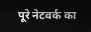पूरे नेटवर्क का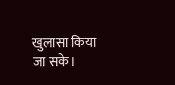खुलासा किया जा सके।